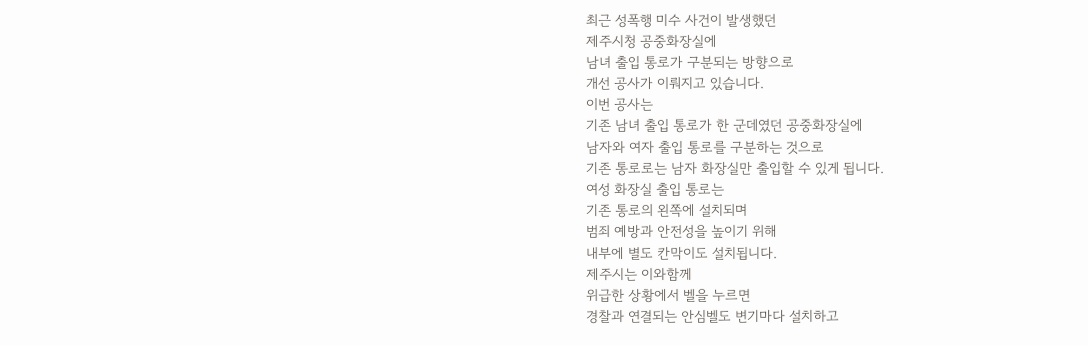최근 성폭행 미수 사건이 발생했던
제주시청 공중화장실에
남녀 출입 통로가 구분되는 방향으로
개선 공사가 이뤄지고 있습니다.
이번 공사는
기존 남녀 출입 통로가 한 군데였던 공중화장실에
남자와 여자 출입 통로를 구분하는 것으로
기존 통로로는 남자 화장실만 출입할 수 있게 됩니다.
여성 화장실 출입 통로는
기존 통로의 왼쪽에 설치되며
범죄 예방과 안전성을 높이기 위해
내부에 별도 칸막이도 설치됩니다.
제주시는 이와함께
위급한 상황에서 벨을 누르면
경찰과 연결되는 안심벨도 변기마다 설치하고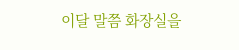이달 말쯤 화장실을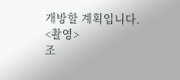개방할 계획입니다.
<촬영>
조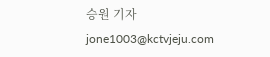승원 기자
jone1003@kctvjeju.com